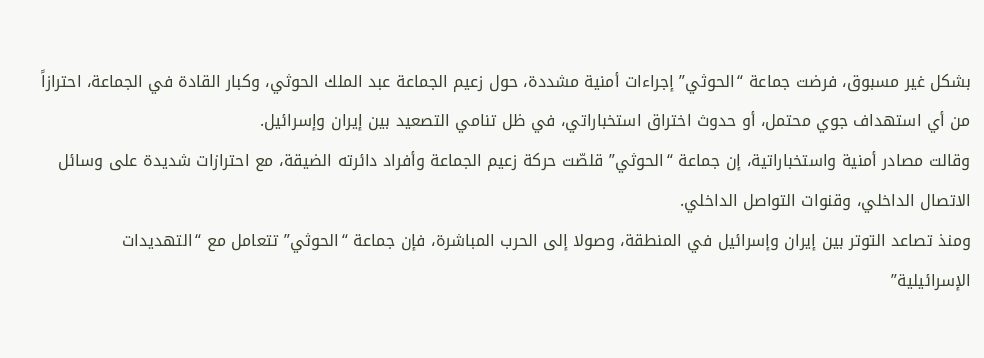بشكل غير مسبوق، فرضت جماعة “الحوثي” إجراءات أمنية مشددة، حول زعيم الجماعة عبد الملك الحوثي، وكبار القادة في الجماعة، احترازاً من أي استهداف جوي محتمل، أو حدوث اختراق استخباراتي، في ظل تنامي التصعيد بين إيران وإسرائيل.
وقالت مصادر أمنية واستخباراتية، إن جماعة “الحوثي” قلصّت حركة زعيم الجماعة وأفراد دائرته الضيقة، مع احترازات شديدة على وسائل الاتصال الداخلي، وقنوات التواصل الداخلي.
ومنذ تصاعد التوتر بين إيران وإسرائيل في المنطقة، وصولا إلى الحرب المباشرة، فإن جماعة “الحوثي” تتعامل مع “التهديدات الإسرائيلية”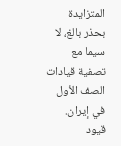المتزايدة بحذر بالغ، لا سيما مع تصفية قيادات الصف الأول في إيران.
قيود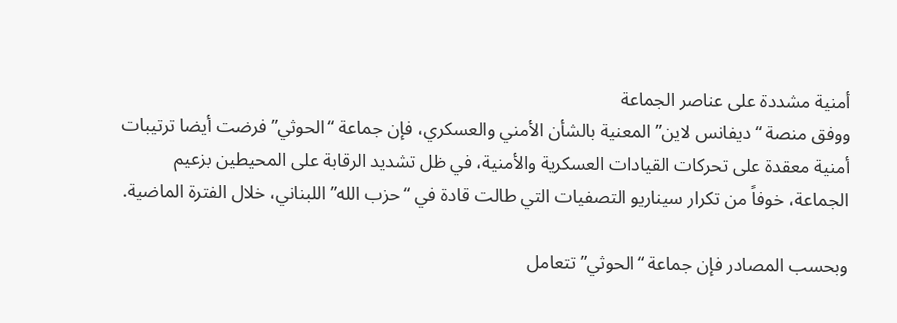أمنية مشددة على عناصر الجماعة
ووفق منصة “ديفانس لاين” المعنية بالشأن الأمني والعسكري، فإن جماعة “الحوثي” فرضت أيضا ترتيبات أمنية معقدة على تحركات القيادات العسكرية والأمنية، في ظل تشديد الرقابة على المحيطين بزعيم الجماعة، خوفاً من تكرار سيناريو التصفيات التي طالت قادة في “حزب الله” اللبناني، خلال الفترة الماضية.

وبحسب المصادر فإن جماعة “الحوثي” تتعامل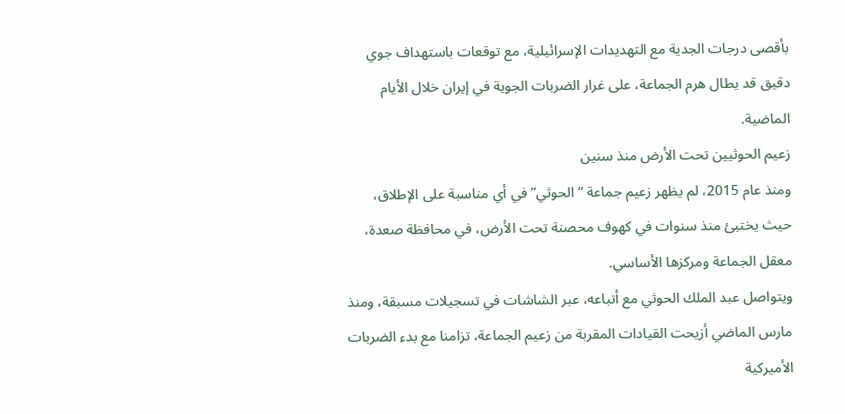بأقصى درجات الجدية مع التهديدات الإسرائيلية، مع توقعات باستهداف جوي دقيق قد يطال هرم الجماعة، على غرار الضربات الجوية في إيران خلال الأيام الماضية.
زعيم الحوثيين تحت الأرض منذ سنين
ومنذ عام 2015، لم يظهر زعيم جماعة “الحوثي” في أي مناسبة على الإطلاق، حيث يختبئ منذ سنوات في كهوف محصنة تحت الأرض، في محافظة صعدة، معقل الجماعة ومركزها الأساسي.
ويتواصل عبد الملك الحوثي مع أتباعه، عبر الشاشات في تسجيلات مسبقة، ومنذ مارس الماضي أزيحت القيادات المقربة من زعيم الجماعة، تزامنا مع بدء الضربات الأميركية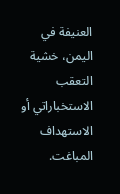العنيفة في اليمن، خشية التعقب الاستخباراتي أو الاستهداف المباغت.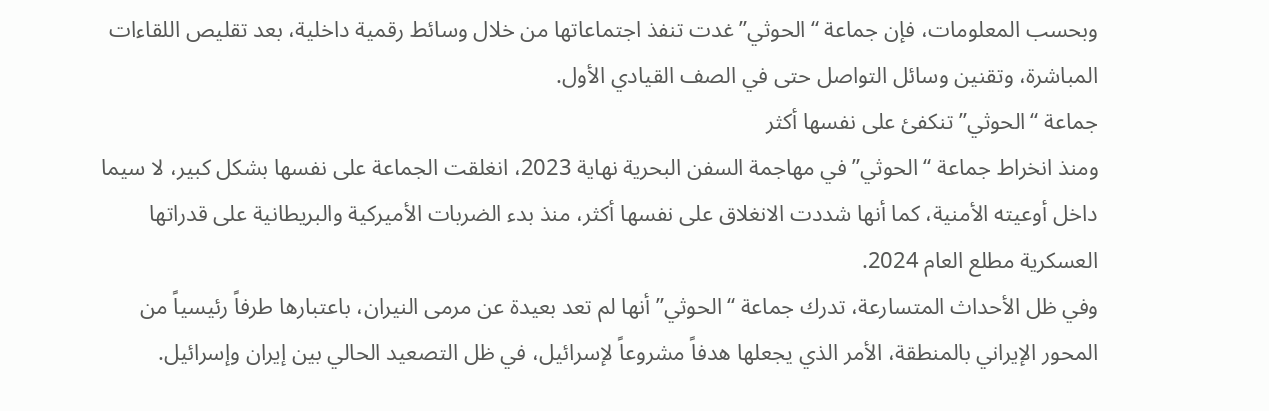وبحسب المعلومات، فإن جماعة “الحوثي” غدت تنفذ اجتماعاتها من خلال وسائط رقمية داخلية، بعد تقليص اللقاءات المباشرة، وتقنين وسائل التواصل حتى في الصف القيادي الأول.
جماعة “الحوثي” تنكفئ على نفسها أكثر
ومنذ انخراط جماعة “الحوثي” في مهاجمة السفن البحرية نهاية 2023، انغلقت الجماعة على نفسها بشكل كبير، لا سيما داخل أوعيته الأمنية، كما أنها شددت الانغلاق على نفسها أكثر، منذ بدء الضربات الأميركية والبريطانية على قدراتها العسكرية مطلع العام 2024.
وفي ظل الأحداث المتسارعة، تدرك جماعة “الحوثي” أنها لم تعد بعيدة عن مرمى النيران، باعتبارها طرفاً رئيسياً من المحور الإيراني بالمنطقة، الأمر الذي يجعلها هدفاً مشروعاً لإسرائيل، في ظل التصعيد الحالي بين إيران وإسرائيل.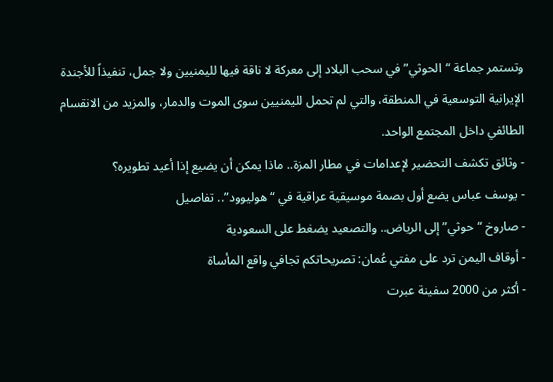وتستمر جماعة “الحوثي” في سحب البلاد إلى معركة لا ناقة فيها لليمنيين ولا جمل، تنفيذاً للأجندة الإيرانية التوسعية في المنطقة، والتي لم تحمل لليمنيين سوى الموت والدمار، والمزيد من الانقسام الطائفي داخل المجتمع الواحد.
- وثائق تكشف التحضير لإعدامات في مطار المزة.. ماذا يمكن أن يضيع إذا أعيد تطويره؟
- يوسف عباس يضع أول بصمة موسيقية عراقية في “هوليوود”.. تفاصيل
- صاروخ “حوثي” إلى الرياض.. والتصعيد يضغط على السعودية
- أوقاف اليمن ترد على مفتي عُمان: تصريحاتكم تجافي واقع المأساة
- أكثر من 2000 سفينة عبرت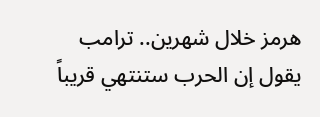هرمز خلال شهرين.. ترامب يقول إن الحرب ستنتهي قريباً